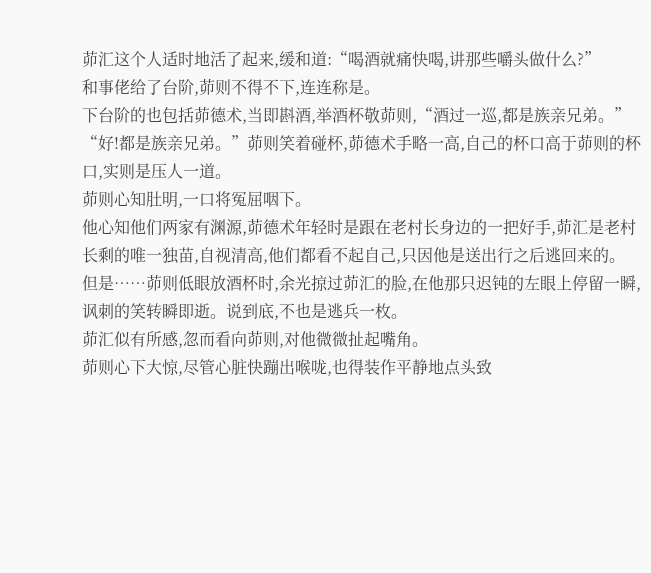茆汇这个人适时地活了起来,缓和道:“喝酒就痛快喝,讲那些嚼头做什么?”
和事佬给了台阶,茆则不得不下,连连称是。
下台阶的也包括茆德术,当即斟酒,举酒杯敬茆则,“酒过一巡,都是族亲兄弟。”
“好!都是族亲兄弟。”茆则笑着碰杯,茆德术手略一高,自己的杯口高于茆则的杯口,实则是压人一道。
茆则心知肚明,一口将冤屈咽下。
他心知他们两家有渊源,茆德术年轻时是跟在老村长身边的一把好手,茆汇是老村长剩的唯一独苗,自视清高,他们都看不起自己,只因他是送出行之后逃回来的。
但是……茆则低眼放酒杯时,余光掠过茆汇的脸,在他那只迟钝的左眼上停留一瞬,讽刺的笑转瞬即逝。说到底,不也是逃兵一枚。
茆汇似有所感,忽而看向茆则,对他微微扯起嘴角。
茆则心下大惊,尽管心脏快蹦出喉咙,也得装作平静地点头致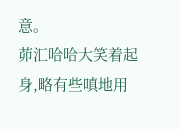意。
茆汇哈哈大笑着起身,略有些嗔地用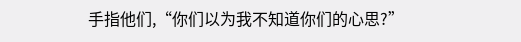手指他们,“你们以为我不知道你们的心思?”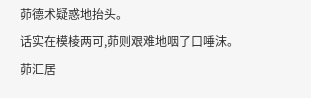茆德术疑惑地抬头。
话实在模棱两可,茆则艰难地咽了口唾沫。
茆汇居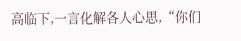高临下,一言化解各人心思,“你们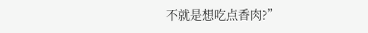不就是想吃点香肉?”